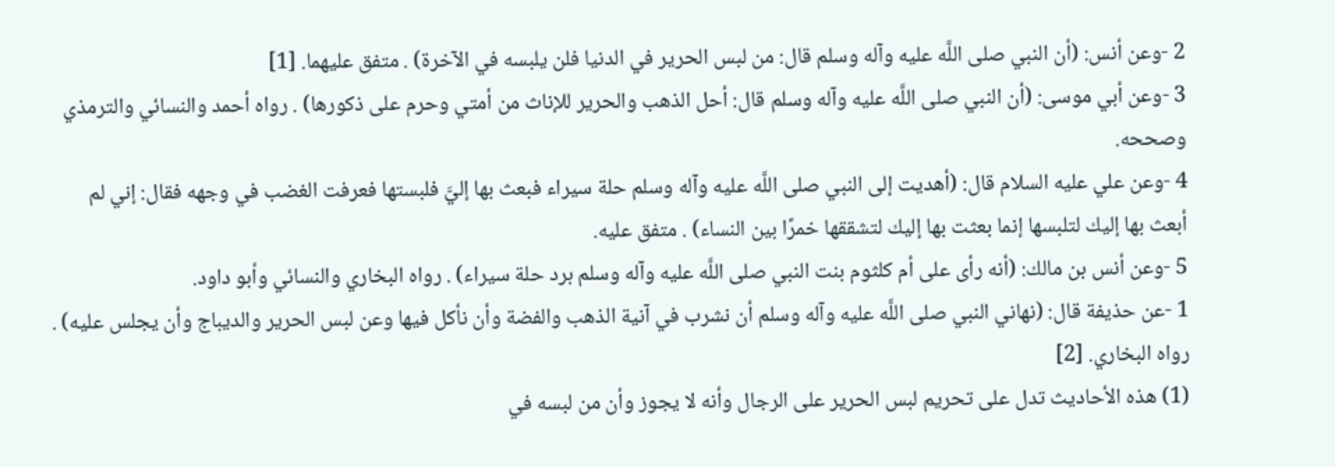2 -وعن أنس: (أن النبي صلى اللَّه عليه وآله وسلم قال: من لبس الحرير في الدنيا فلن يلبسه في الآخرة) . متفق عليهما. [1]
3 -وعن أبي موسى: (أن النبي صلى اللَّه عليه وآله وسلم قال: أحل الذهب والحرير للإناث من أمتي وحرم على ذكورها) . رواه أحمد والنسائي والترمذي وصححه.
4 -وعن علي عليه السلام قال: (أهديت إلى النبي صلى اللَّه عليه وآله وسلم حلة سيراء فبعث بها إليَّ فلبستها فعرفت الغضب في وجهه فقال: إني لم أبعث بها إليك لتلبسها إنما بعثت بها إليك لتشققها خمرًا بين النساء) . متفق عليه.
5 -وعن أنس بن مالك: (أنه رأى على أم كلثوم بنت النبي صلى اللَّه عليه وآله وسلم برد حلة سيراء) . رواه البخاري والنسائي وأبو داود.
1 -عن حذيفة قال: (نهاني النبي صلى اللَّه عليه وآله وسلم أن نشرب في آنية الذهب والفضة وأن نأكل فيها وعن لبس الحرير والديباج وأن يجلس عليه) . رواه البخاري. [2]
(1) هذه الأحاديث تدل على تحريم لبس الحرير على الرجال وأنه لا يجوز وأن من لبسه في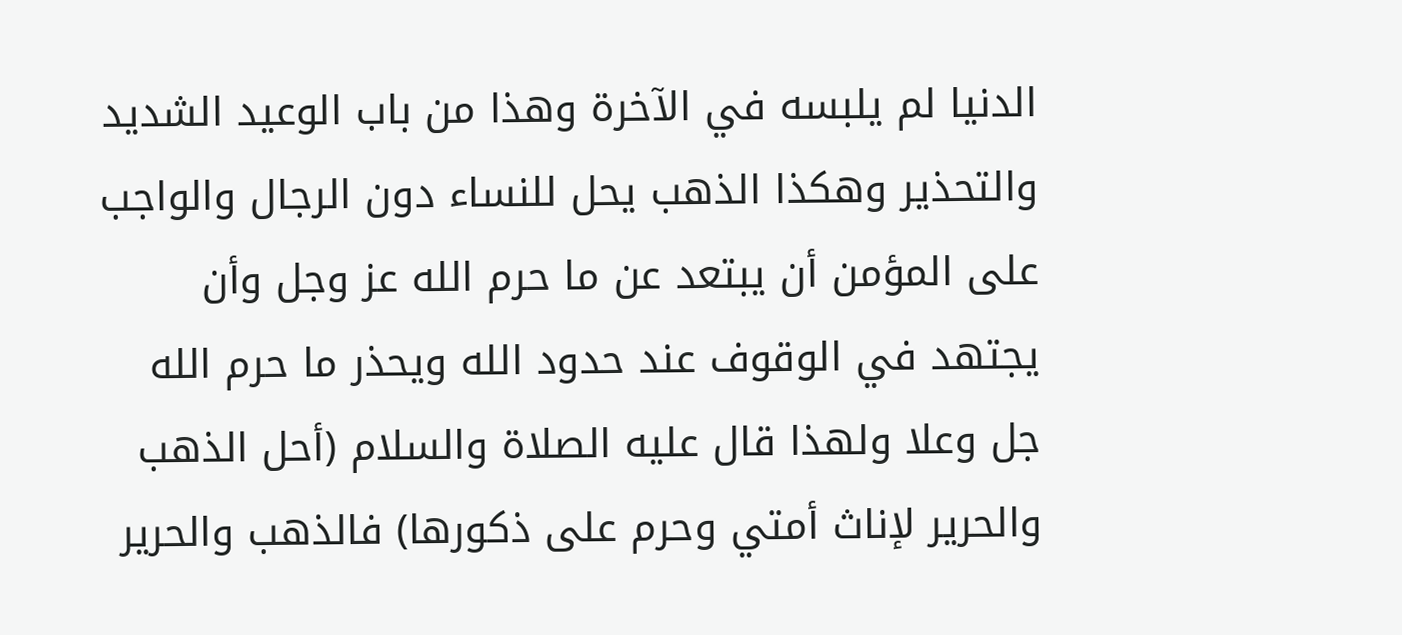الدنيا لم يلبسه في الآخرة وهذا من باب الوعيد الشديد والتحذير وهكذا الذهب يحل للنساء دون الرجال والواجب على المؤمن أن يبتعد عن ما حرم الله عز وجل وأن يجتهد في الوقوف عند حدود الله ويحذر ما حرم الله جل وعلا ولهذا قال عليه الصلاة والسلام (أحل الذهب والحرير لإناث أمتي وحرم على ذكورها) فالذهب والحرير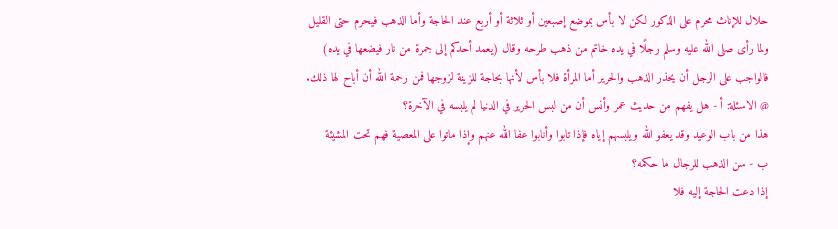حلال للإناث محرم على الذكور لكن لا بأس بموضع إصبعين أو ثلاثة أو أربع عند الحاجة وأما الذهب فيحرم حتى القليل ولما رأى صلى الله عليه وسلم رجلًا في يده خاتم من ذهب طرحه وقال (يعمد أحدكم إلى جمرة من نار فيضعها في يده) فالواجب على الرجل أن يحذر الذهب والحرير أما المرأة فلا بأس لأنها بحاجة للزينة لزوجها فمن رحمة الله أن أباح لها ذلك.
@ الاسئلة: أ - هل يفهم من حديث عمر وأنس أن من لبس الحرير في الدنيا لم يلبسه في الآخرة؟
هذا من باب الوعيد وقد يعفو الله ويلبسهم إياه فإذا تابوا وأنابوا عفا الله عنهم وإذا ماتوا على المعصية فهم تحت المشيئة
ب - سن الذهب للرجال ما حكمه؟
إذا دعت الحاجة إليه فلا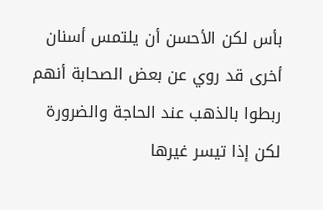بأس لكن الأحسن أن يلتمس أسنان أخرى قد روي عن بعض الصحابة أنهم ربطوا بالذهب عند الحاجة والضرورة لكن إذا تيسر غيرها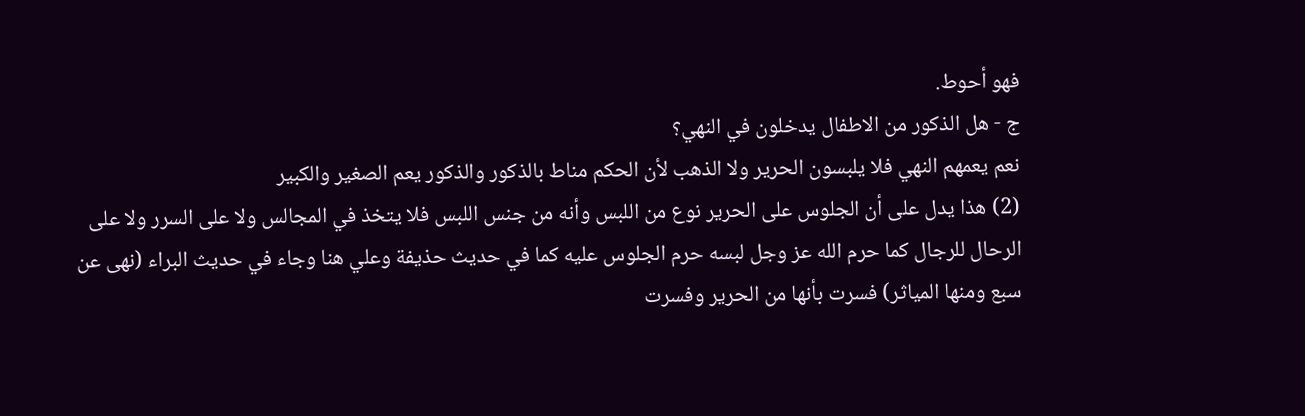فهو أحوط.
ج - هل الذكور من الاطفال يدخلون في النهي؟
نعم يعمهم النهي فلا يلبسون الحرير ولا الذهب لأن الحكم مناط بالذكور والذكور يعم الصغير والكبير
(2) هذا يدل على أن الجلوس على الحرير نوع من اللبس وأنه من جنس اللبس فلا يتخذ في المجالس ولا على السرر ولا على الرحال للرجال كما حرم الله عز وجل لبسه حرم الجلوس عليه كما في حديث حذيفة وعلي هنا وجاء في حديث البراء (نهى عن سبع ومنها المياثر) فسرت بأنها من الحرير وفسرت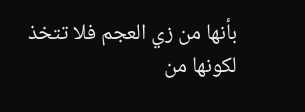بأنها من زي العجم فلا تتخذ لكونها من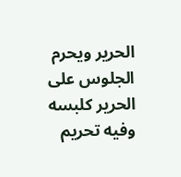الحرير ويحرم الجلوس على الحرير كلبسه وفيه تحريم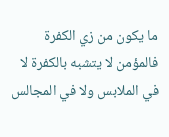ما يكون من زي الكفرة فالمؤمن لا يتشبه بالكفرة لا في الملابس ولا في المجالس